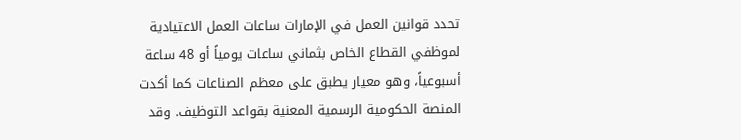تحدد قوانين العمل في الإمارات ساعات العمل الاعتيادية لموظفي القطاع الخاص بثماني ساعات يومياً أو 48 ساعة أسبوعياً، وهو معيار يطبق على معظم الصناعات كما أكدت المنصة الحكومية الرسمية المعنية بقواعد التوظيف. وقد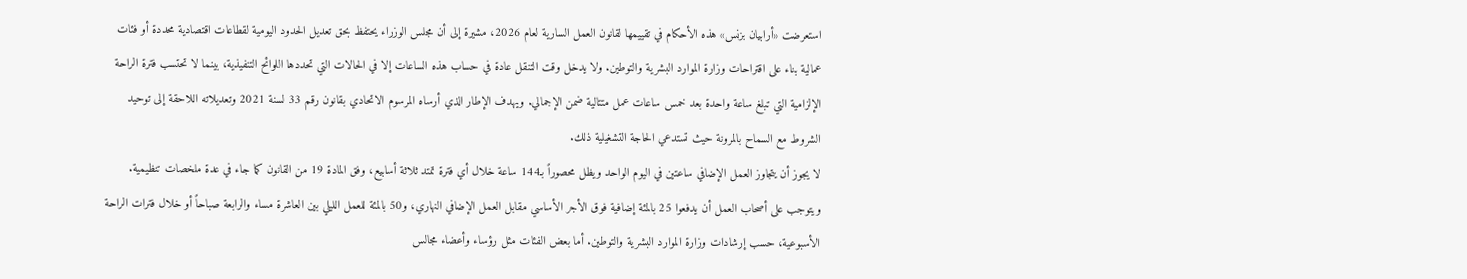استعرضت «أرابيان بزنس» هذه الأحكام في تقييمها لقانون العمل السارية لعام 2026، مشيرة إلى أن مجلس الوزراء يحتفظ بحق تعديل الحدود اليومية لقطاعات اقتصادية محددة أو فئات عمالية بناء على اقتراحات وزارة الموارد البشرية والتوطين. ولا يدخل وقت التنقل عادة في حساب هذه الساعات إلا في الحالات التي تحددها اللوائح التنفيذية، بينما لا تحتسب فترة الراحة الإلزامية التي تبلغ ساعة واحدة بعد خمس ساعات عمل متتالية ضمن الإجمالي. ويهدف الإطار الذي أرساه المرسوم الاتحادي بقانون رقم 33 لسنة 2021 وتعديلاته اللاحقة إلى توحيد الشروط مع السماح بالمرونة حيث تستدعي الحاجة التشغيلية ذلك.
لا يجوز أن يتجاوز العمل الإضافي ساعتين في اليوم الواحد ويظل محصوراً بـ144 ساعة خلال أي فترة تمتد ثلاثة أسابيع، وفق المادة 19 من القانون كما جاء في عدة ملخصات تنظيمية. ويتوجب على أصحاب العمل أن يدفعوا 25 بالمئة إضافية فوق الأجر الأساسي مقابل العمل الإضافي النهاري، و50 بالمئة للعمل الليلي بين العاشرة مساء والرابعة صباحاً أو خلال فترات الراحة الأسبوعية، حسب إرشادات وزارة الموارد البشرية والتوطين. أما بعض الفئات مثل رؤساء وأعضاء مجالس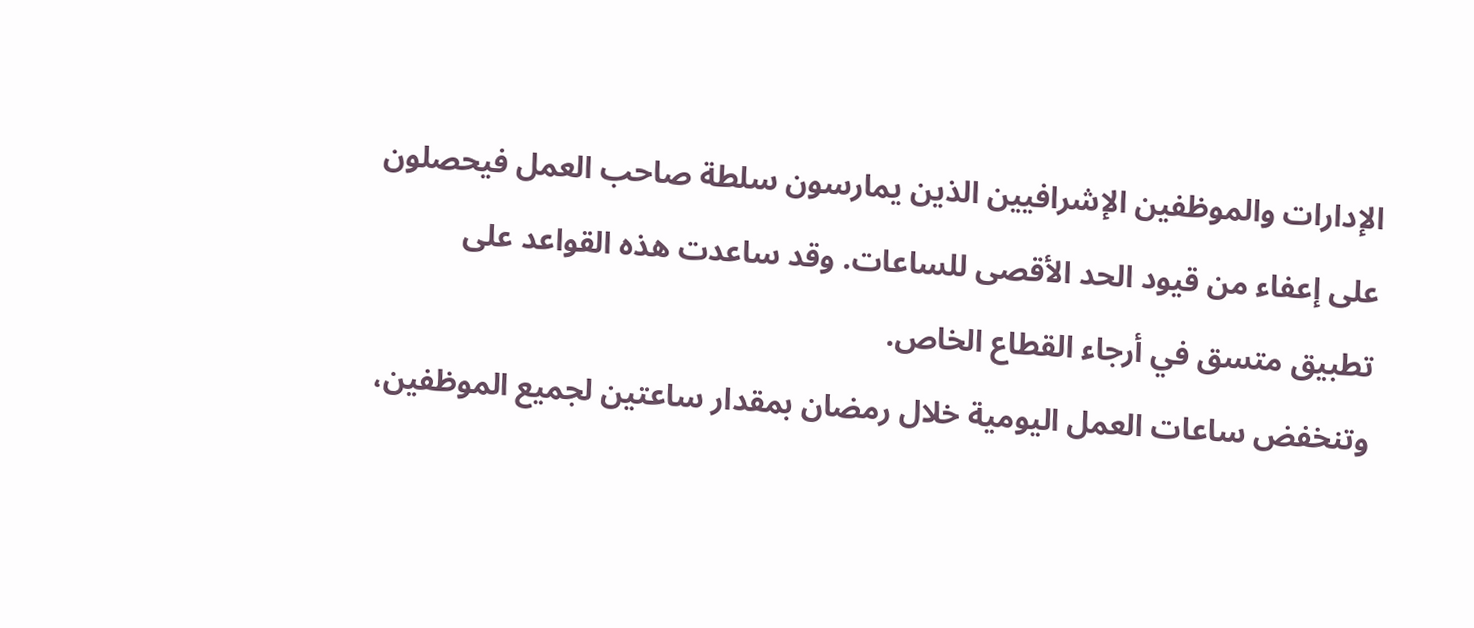الإدارات والموظفين الإشرافيين الذين يمارسون سلطة صاحب العمل فيحصلون على إعفاء من قيود الحد الأقصى للساعات. وقد ساعدت هذه القواعد على تطبيق متسق في أرجاء القطاع الخاص.
وتنخفض ساعات العمل اليومية خلال رمضان بمقدار ساعتين لجميع الموظفين،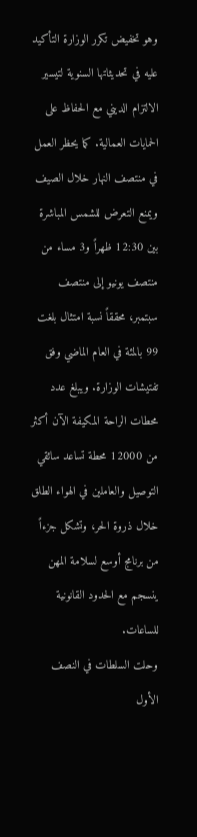وهو تخفيض تكرر الوزارة التأكيد عليه في تحديثاتها السنوية لتيسير الالتزام الديني مع الحفاظ على الحمايات العمالية. كما يحظر العمل في منتصف النهار خلال الصيف ويمنع التعرض للشمس المباشرة بين 12:30 ظهراً و3 مساء من منتصف يونيو إلى منتصف سبتمبر، محققاً نسبة امتثال بلغت 99 بالمئة في العام الماضي وفق تفتيشات الوزارة. ويبلغ عدد محطات الراحة المكيفة الآن أكثر من 12000 محطة تساعد سائقي التوصيل والعاملين في الهواء الطلق خلال ذروة الحر، وتشكل جزءاً من برنامج أوسع لسلامة المهن ينسجم مع الحدود القانونية للساعات.
وحلت السلطات في النصف الأول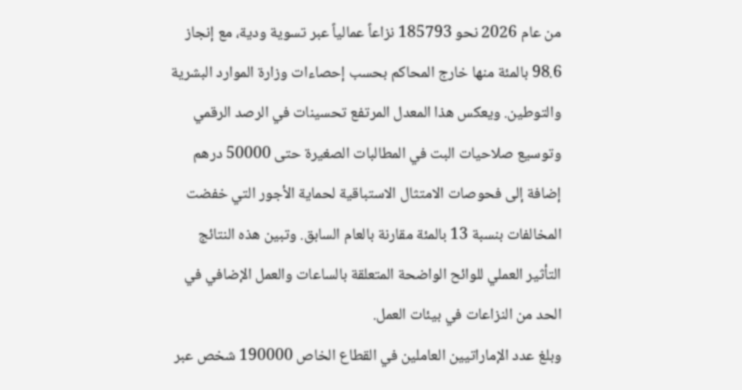من عام 2026 نحو 185793 نزاعاً عمالياً عبر تسوية ودية، مع إنجاز 98.6 بالمئة منها خارج المحاكم بحسب إحصاءات وزارة الموارد البشرية والتوطين. ويعكس هذا المعدل المرتفع تحسينات في الرصد الرقمي وتوسيع صلاحيات البت في المطالبات الصغيرة حتى 50000 درهم إضافة إلى فحوصات الامتثال الاستباقية لحماية الأجور التي خفضت المخالفات بنسبة 13 بالمئة مقارنة بالعام السابق. وتبين هذه النتائج التأثير العملي للوائح الواضحة المتعلقة بالساعات والعمل الإضافي في الحد من النزاعات في بيئات العمل.
وبلغ عدد الإماراتيين العاملين في القطاع الخاص 190000 شخص عبر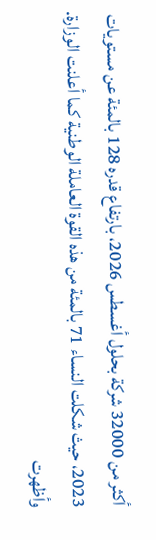أكثر من 32000 شركة بحلول أغسطس 2026، بارتفاع قدره 128 بالمئة عن مستويات 2023، حيث شكلت النساء 71 بالمئة من هذه القوة العاملة الوطنية كما أعلنت الوزارة. وأظهرت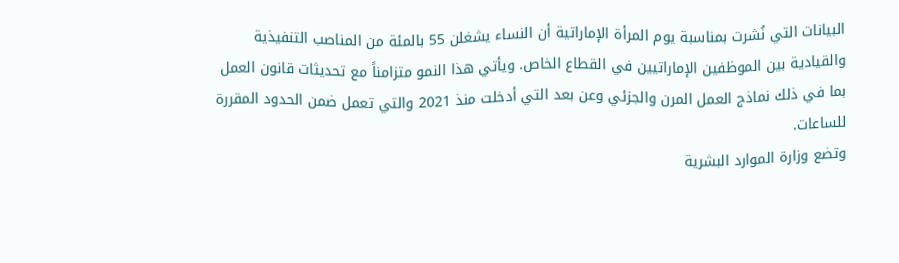البيانات التي نُشرت بمناسبة يوم المرأة الإماراتية أن النساء يشغلن 55 بالمئة من المناصب التنفيذية والقيادية بين الموظفين الإماراتيين في القطاع الخاص. ويأتي هذا النمو متزامناً مع تحديثات قانون العمل بما في ذلك نماذج العمل المرن والجزئي وعن بعد التي أدخلت منذ 2021 والتي تعمل ضمن الحدود المقررة للساعات.
وتضع وزارة الموارد البشرية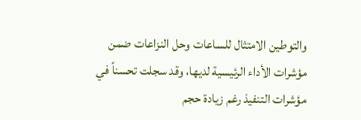والتوطين الامتثال للساعات وحل النزاعات ضمن مؤشرات الأداء الرئيسية لديها، وقد سجلت تحسناً في مؤشرات التنفيذ رغم زيادة حجم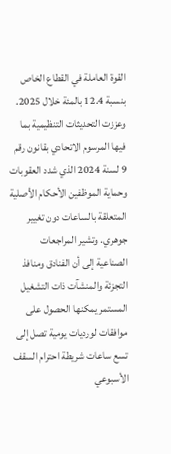القوة العاملة في القطاع الخاص بنسبة 12.4 بالمئة خلال 2025. وعززت التحديثات التنظيمية بما فيها المرسوم الاتحادي بقانون رقم 9 لسنة 2024 الذي شدد العقوبات وحماية الموظفين الأحكام الأصلية المتعلقة بالساعات دون تغيير جوهري. وتشير المراجعات الصناعية إلى أن الفنادق ومنافذ التجزئة والمنشآت ذات التشغيل المستمر يمكنها الحصول على موافقات لورديات يومية تصل إلى تسع ساعات شريطة احترام السقف الأسبوعي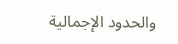والحدود الإجمالية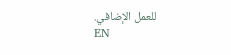للعمل الإضافي.
EN